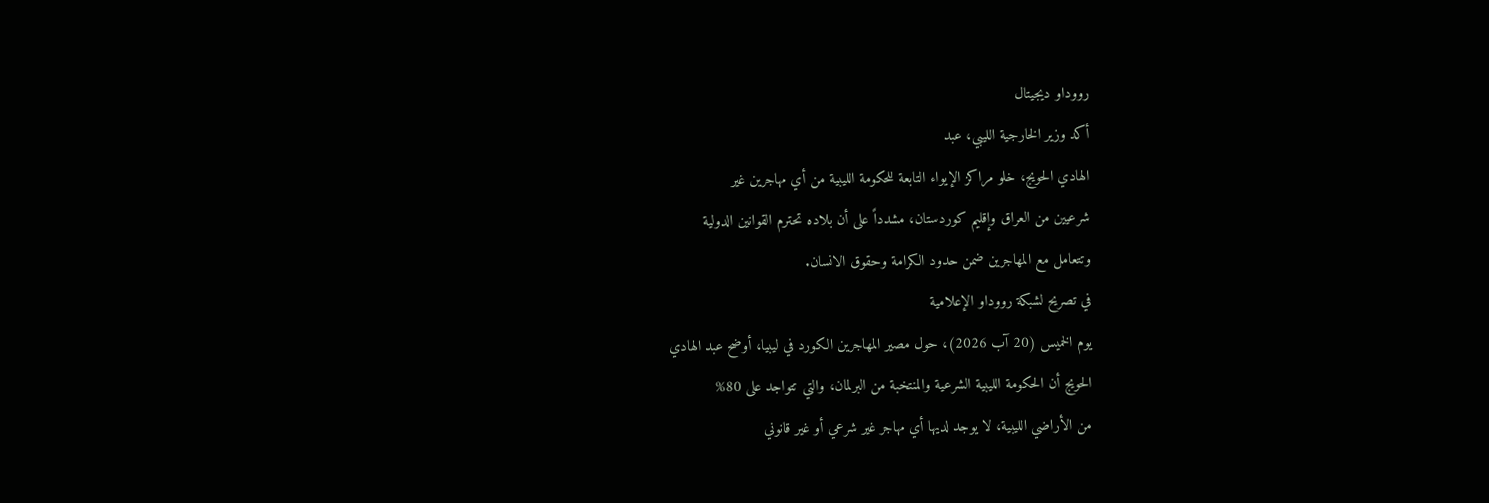رووداو ديجيتال
أكد وزير الخارجية الليبي، عبد
الهادي الحويج، خلو مراكز الإيواء التابعة للحكومة الليبية من أي مهاجرين غير
شرعيين من العراق وإقليم كوردستان، مشدداً على أن بلاده تحترم القوانين الدولية
وتتعامل مع المهاجرين ضمن حدود الكرامة وحقوق الانسان.
في تصريح لشبكة رووداو الإعلامية
يوم الخميس (20 آب 2026)، حول مصير المهاجرين الكورد في ليبيا، أوضح عبد الهادي
الحويج أن الحكومة الليبية الشرعية والمنتخبة من البرلمان، والتي تتواجد على 80%
من الأراضي الليبية، لا يوجد لديها أي مهاجر غير شرعي أو غير قانوني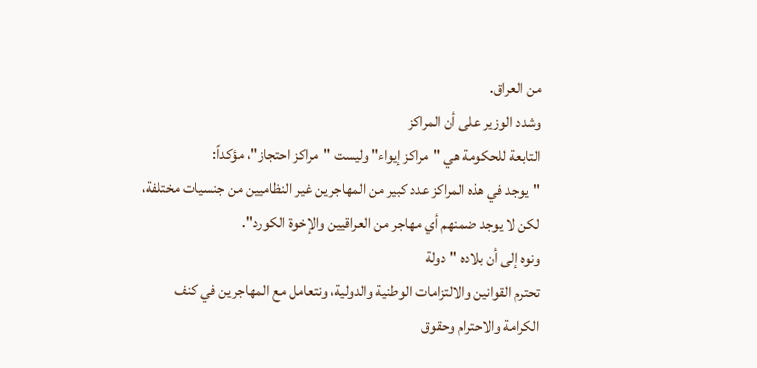من العراق.
وشدد الوزير على أن المراكز
التابعة للحكومة هي "مراكز إيواء" وليست "مراكز احتجاز"، مؤكداً:
"يوجد في هذه المراكز عدد كبير من المهاجرين غير النظاميين من جنسيات مختلفة،
لكن لا يوجد ضمنهم أي مهاجر من العراقيين والإخوة الكورد".
ونوه إلى أن بلاده "دولة
تحترم القوانين والالتزامات الوطنية والدولية، ونتعامل مع المهاجرين في كنف
الكرامة والاحترام وحقوق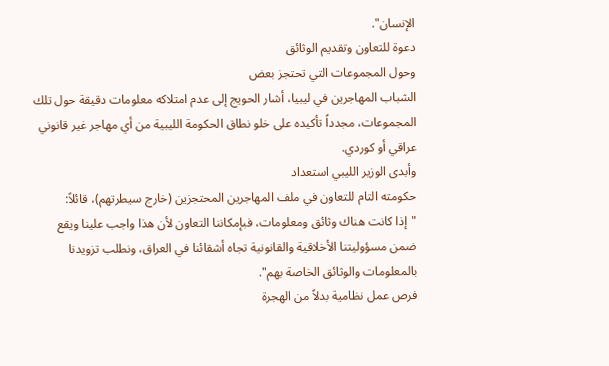الإنسان".
دعوة للتعاون وتقديم الوثائق
وحول المجموعات التي تحتجز بعض
الشباب المهاجرين في ليبيا، أشار الحويج إلى عدم امتلاكه معلومات دقيقة حول تلك
المجموعات، مجدداً تأكيده على خلو نطاق الحكومة الليبية من أي مهاجر غير قانوني
عراقي أو كوردي.
وأبدى الوزير الليبي استعداد
حكومته التام للتعاون في ملف المهاجرين المحتجزين (خارج سيطرتهم)، قائلاً:
"إذا كانت هناك وثائق ومعلومات، فبإمكاننا التعاون لأن هذا واجب علينا ويقع
ضمن مسؤوليتنا الأخلاقية والقانونية تجاه أشقائنا في العراق، ونطلب تزويدنا
بالمعلومات والوثائق الخاصة بهم".
فرص عمل نظامية بدلاً من الهجرة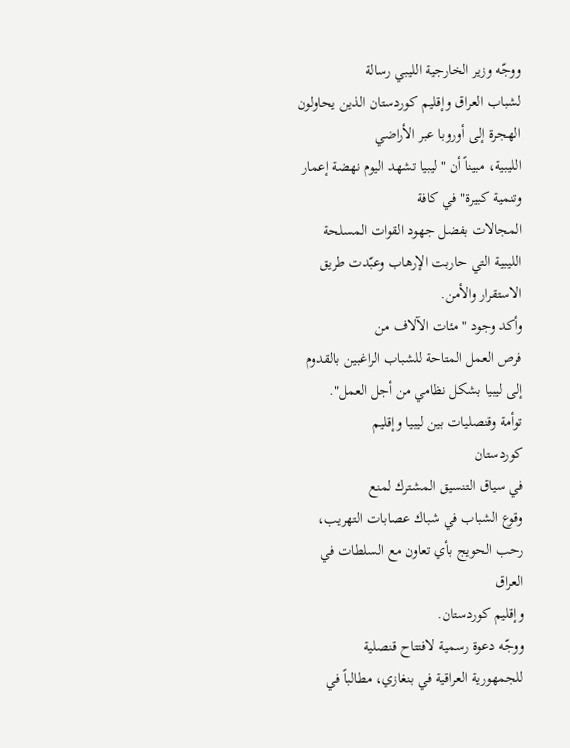ووجّه وزير الخارجية الليبي رسالة
لشباب العراق وإقليم كوردستان الذين يحاولون الهجرة إلى أوروبا عبر الأراضي
الليبية، مبيناً أن "ليبيا تشهد اليوم نهضة إعمار وتنمية كبيرة" في كافة
المجالات بفضل جهود القوات المسلحة الليبية التي حاربت الإرهاب وعبّدت طريق
الاستقرار والأمن.
وأكد وجود "مئات الآلاف من
فرص العمل المتاحة للشباب الراغبين بالقدوم إلى ليبيا بشكل نظامي من أجل العمل".
توأمة وقنصليات بين ليبيا وإقليم
كوردستان
في سياق التنسيق المشترك لمنع
وقوع الشباب في شباك عصابات التهريب، رحب الحويج بأي تعاون مع السلطات في العراق
وإقليم كوردستان.
ووجّه دعوة رسمية لافتتاح قنصلية
للجمهورية العراقية في بنغازي، مطالباً في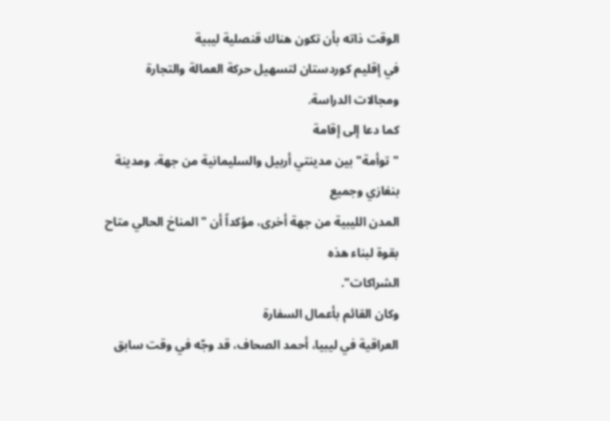الوقت ذاته بأن تكون هناك قنصلية ليبية
في إقليم كوردستان لتسهيل حركة العمالة والتجارة ومجالات الدراسة.
كما دعا إلى إقامة
"توأمة" بين مدينتي أربيل والسليمانية من جهة، ومدينة بنغازي وجميع
المدن الليبية من جهة أخرى، مؤكداً أن "المناخ الحالي متاح بقوة لبناء هذه
الشراكات".
وكان القائم بأعمال السفارة
العراقية في ليبيا، أحمد الصحاف، قد وجّه في وقت سابق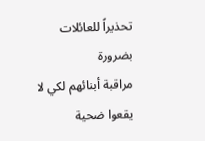تحذيراً للعائلات بضرورة
مراقبة أبنائهم لكي لا يقعوا ضحية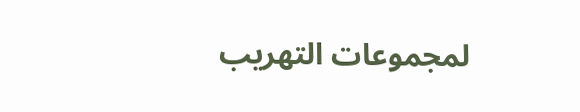لمجموعات التهريب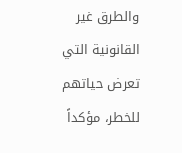والطرق غير القانونية التي
تعرض حياتهم للخطر، مؤكداً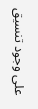على وجود تنسيق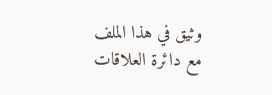وثيق في هذا الملف مع دائرة العلاقات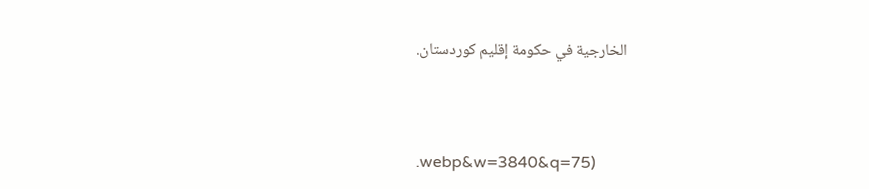الخارجية في حكومة إقليم كوردستان.



.webp&w=3840&q=75)